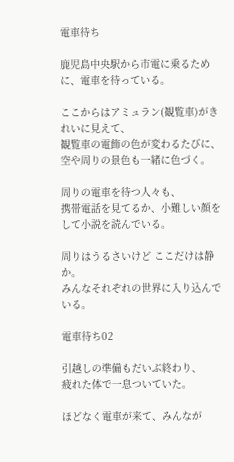電車待ち

鹿児島中央駅から市電に乗るために、電車を待っている。

ここからはアミュラン(観覧車)がきれいに見えて、
観覧車の電飾の色が変わるたびに、
空や周りの景色も一緒に色づく。

周りの電車を待つ人々も、
携帯電話を見てるか、小難しい顔をして小説を読んでいる。

周りはうるさいけど ここだけは静か。
みんなそれぞれの世界に入り込んでいる。

電車待ち02

引越しの準備もだいぶ終わり、
疲れた体で一息ついていた。

ほどなく電車が来て、みんなが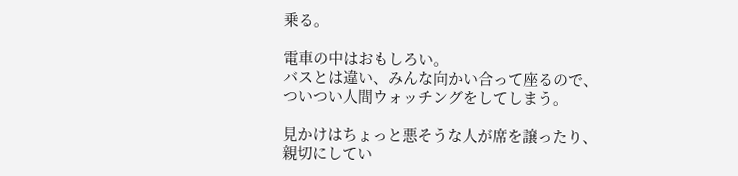乗る。

電車の中はおもしろい。
バスとは違い、みんな向かい合って座るので、
ついつい人間ウォッチングをしてしまう。

見かけはちょっと悪そうな人が席を譲ったり、
親切にしてい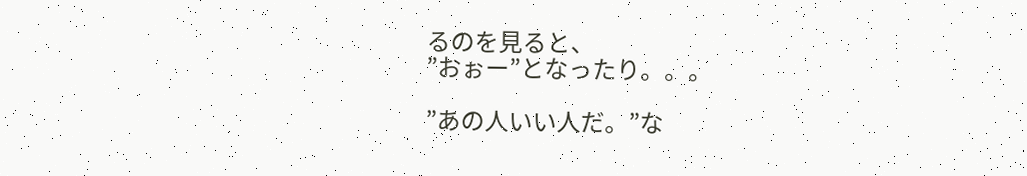るのを見ると、
”おぉー”となったり。。。

”あの人いい人だ。”な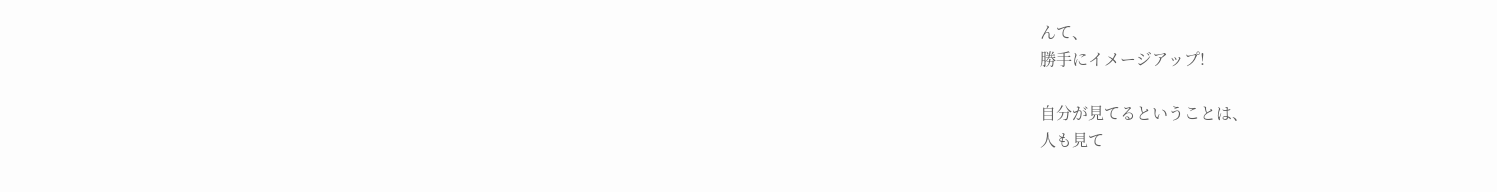んて、
勝手にイメージアップ!

自分が見てるということは、
人も見て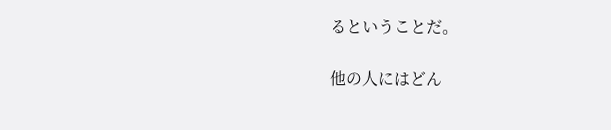るということだ。

他の人にはどん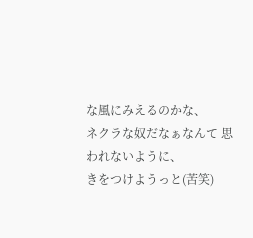な風にみえるのかな、
ネクラな奴だなぁなんて 思われないように、
きをつけようっと(苦笑)